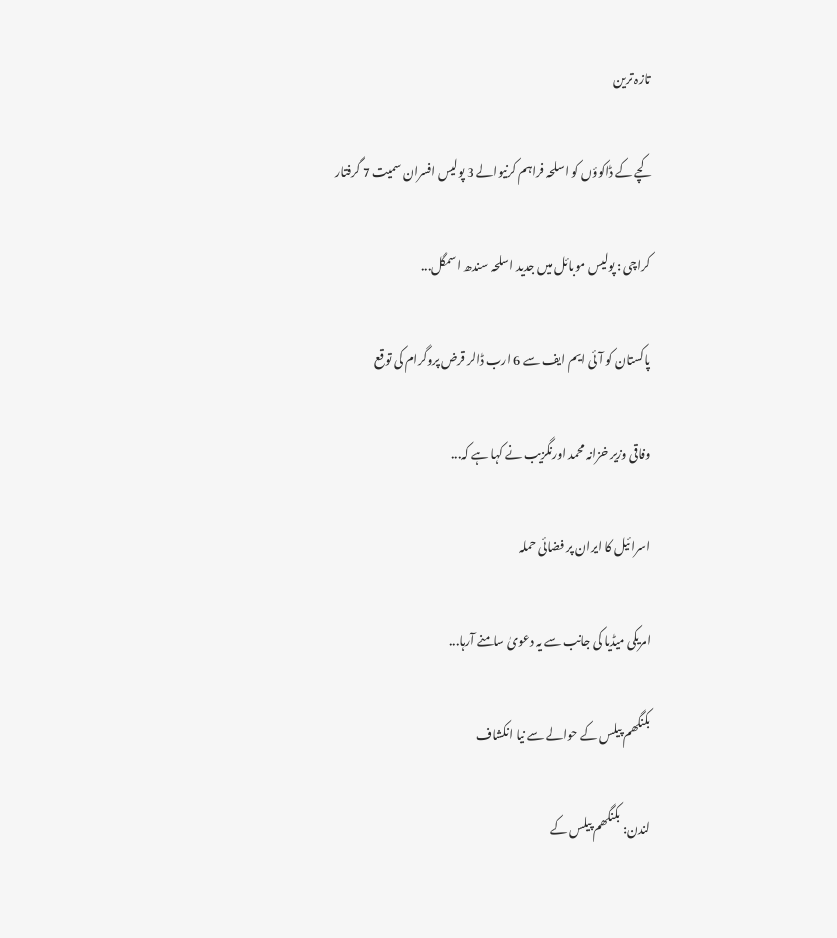تازہ ترین

کچے کے ڈاکوؤں کو اسلحہ فراہم کرنیوالے 3 پولیس افسران سمیت 7 گرفتار

کراچی : پولیس موبائل میں جدید اسلحہ سندھ اسمگل...

پاکستان کو آئی ایم ایف سے 6 ارب ڈالر قرض پروگرام کی توقع

وفاقی وزیر خزانہ محمد اورنگزیب نے کہا ہے کہ...

اسرائیل کا ایران پر فضائی حملہ

امریکی میڈیا کی جانب سے یہ دعویٰ سامنے آرہا...

بکنگھم پیلس کے حوالے سے نیا انکشاف

لندن: بکنگھم پیلس کے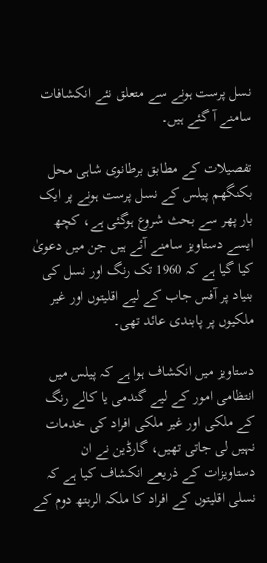نسل پرست ہونے سے متعلق نئے انکشافات سامنے آ گئے ہیں۔

تفصیلات کے مطابق برطانوی شاہی محل بکنگھم پیلس کے نسل پرست ہونے پر ایک بار پھر سے بحث شروع ہوگئی ہے، کچھ ایسے دستاویز سامنے آئے ہیں جن میں دعویٰ کیا گیا ہے کہ 1960 تک رنگ اور نسل کی بنیاد پر آفس جاب کے لیے اقلیتوں اور غیر ملکیوں پر پابندی عائد تھی۔

دستاویز میں انکشاف ہوا ہے کہ پیلس میں انتظامی امور کے لیے گندمی یا کالے رنگ کے ملکی اور غیر ملکی افراد کی خدمات نہیں لی جاتی تھیں، گارڈین نے ان دستاویزات کے ذریعے انکشاف کیا ہے کہ نسلی اقلیتوں کے افراد کا ملکہ الربتھ دوم کے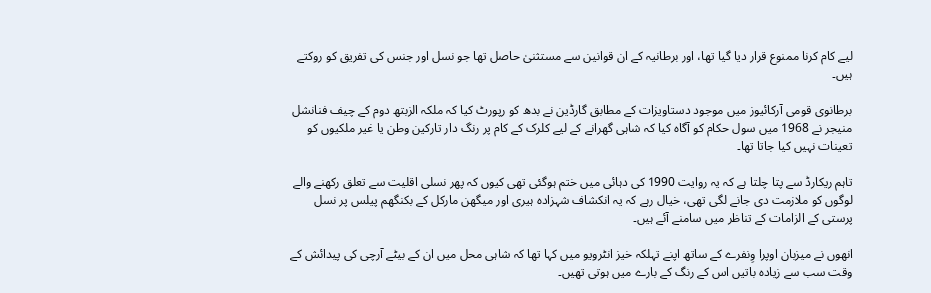لیے کام کرنا ممنوع قرار دیا گیا تھا، اور برطانیہ کے ان قوانین سے مستثنیٰ حاصل تھا جو نسل اور جنس کی تفریق کو روکتے ہیں۔

برطانوی قومی آرکائیوز میں موجود دستاویزات کے مطابق گارڈین نے بدھ کو رپورٹ کیا کہ ملکہ الزبتھ دوم کے چیف فنانشل منیجر نے 1968 میں سول حکام کو آگاہ کیا کہ شاہی گھرانے کے لیے کلرک کے کام پر رنگ دار تارکین وطن یا غیر ملکیوں کو تعینات نہیں کیا جاتا تھا۔

تاہم ریکارڈ سے پتا چلتا ہے کہ یہ روایت 1990 کی دہائی میں ختم ہوگئی تھی کیوں کہ پھر نسلی اقلیت سے تعلق رکھنے والے لوگوں کو ملازمت دی جانے لگی تھی، خیال رہے کہ یہ انکشاف شہزادہ ہیری اور میگھن مارکل کے بکنگھم پیلس پر نسل پرستی کے الزامات کے تناظر میں سامنے آئے ہیں۔

انھوں نے میزبان اوپرا وِنفرے کے ساتھ اپنے تہلکہ خیز انٹرویو میں کہا تھا کہ شاہی محل میں ان کے بیٹے آرچی کی پیدائش کے وقت سب سے زیادہ باتیں اس کے رنگ کے بارے میں ہوتی تھیں۔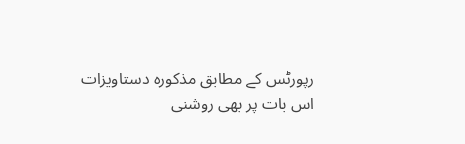رپورٹس کے مطابق مذکورہ دستاویزات اس بات پر بھی روشنی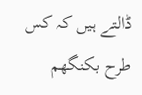ڈالتے ہیں کہ کس طرح بکنگھم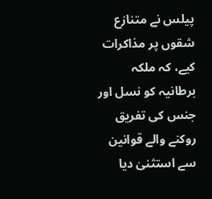پیلس نے متنازع شقوں پر مذاکرات کیے، کہ ملکہ برطانیہ کو نسل اور جنس کی تفریق روکنے والے قوانین سے استثنیٰ دیا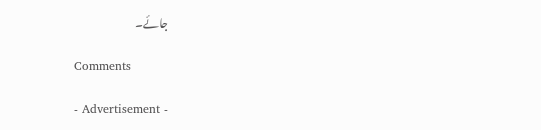جائے۔

Comments

- Advertisement -